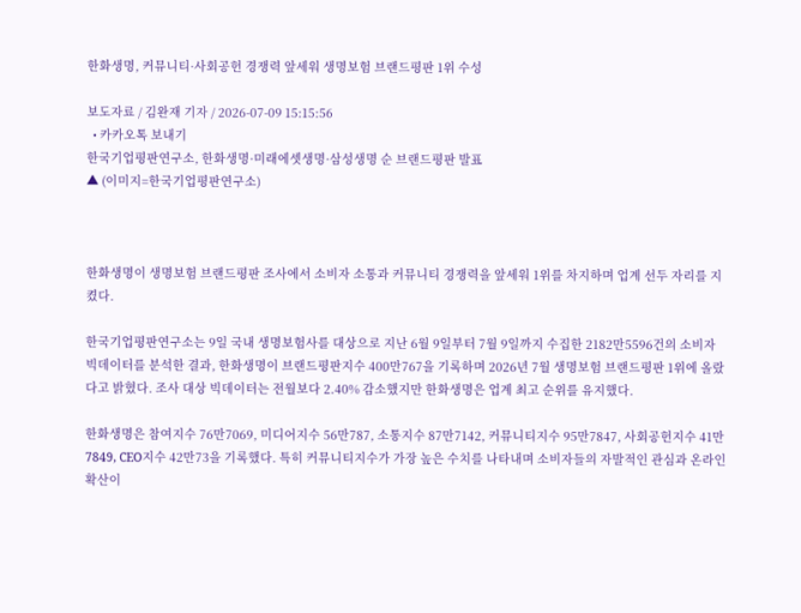한화생명, 커뮤니티·사회공헌 경쟁력 앞세워 생명보험 브랜드평판 1위 수성

보도자료 / 김완재 기자 / 2026-07-09 15:15:56
  • 카카오톡 보내기
한국기업평판연구소, 한화생명·미래에셋생명·삼성생명 순 브랜드평판 발표
▲ (이미지=한국기업평판연구소)



한화생명이 생명보험 브랜드평판 조사에서 소비자 소통과 커뮤니티 경쟁력을 앞세워 1위를 차지하며 업계 선두 자리를 지켰다.

한국기업평판연구소는 9일 국내 생명보험사를 대상으로 지난 6월 9일부터 7월 9일까지 수집한 2182만5596건의 소비자 빅데이터를 분석한 결과, 한화생명이 브랜드평판지수 400만767을 기록하며 2026년 7월 생명보험 브랜드평판 1위에 올랐다고 밝혔다. 조사 대상 빅데이터는 전월보다 2.40% 감소했지만 한화생명은 업계 최고 순위를 유지했다.

한화생명은 참여지수 76만7069, 미디어지수 56만787, 소통지수 87만7142, 커뮤니티지수 95만7847, 사회공헌지수 41만7849, CEO지수 42만73을 기록했다. 특히 커뮤니티지수가 가장 높은 수치를 나타내며 소비자들의 자발적인 관심과 온라인 확산이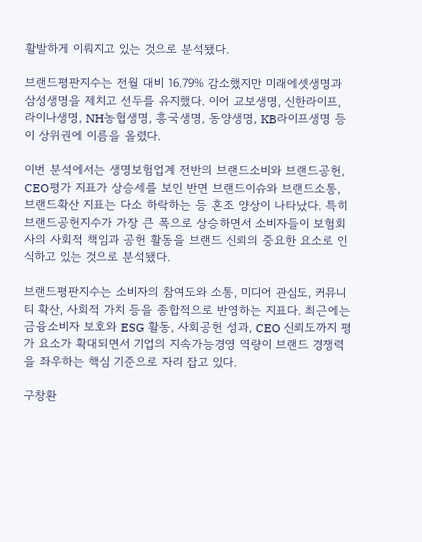활발하게 이뤄지고 있는 것으로 분석됐다.

브랜드평판지수는 전월 대비 16.79% 감소했지만 미래에셋생명과 삼성생명을 제치고 선두를 유지했다. 이어 교보생명, 신한라이프, 라이나생명, NH농협생명, 흥국생명, 동양생명, KB라이프생명 등이 상위권에 이름을 올렸다.

이번 분석에서는 생명보험업계 전반의 브랜드소비와 브랜드공헌, CEO평가 지표가 상승세를 보인 반면 브랜드이슈와 브랜드소통, 브랜드확산 지표는 다소 하락하는 등 혼조 양상이 나타났다. 특히 브랜드공헌지수가 가장 큰 폭으로 상승하면서 소비자들이 보험회사의 사회적 책임과 공헌 활동을 브랜드 신뢰의 중요한 요소로 인식하고 있는 것으로 분석됐다.

브랜드평판지수는 소비자의 참여도와 소통, 미디어 관심도, 커뮤니티 확산, 사회적 가치 등을 종합적으로 반영하는 지표다. 최근에는 금융소비자 보호와 ESG 활동, 사회공헌 성과, CEO 신뢰도까지 평가 요소가 확대되면서 기업의 지속가능경영 역량이 브랜드 경쟁력을 좌우하는 핵심 기준으로 자리 잡고 있다.

구창환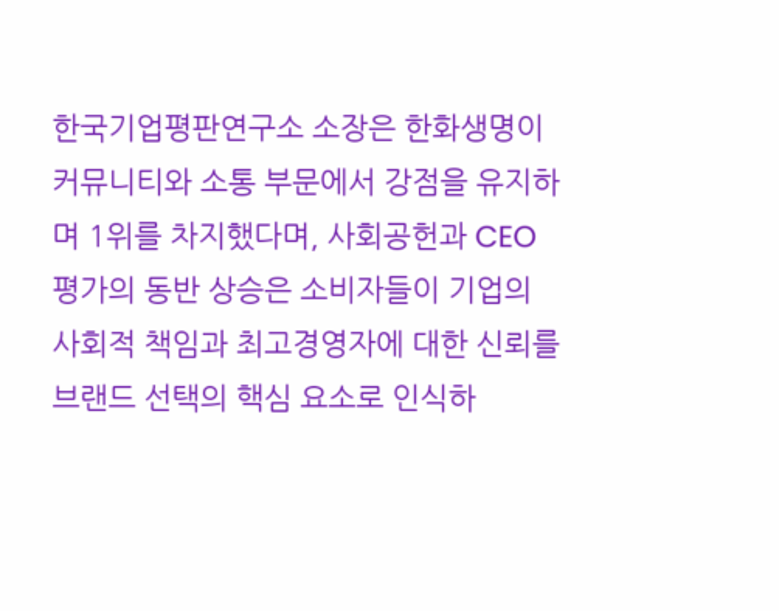한국기업평판연구소 소장은 한화생명이 커뮤니티와 소통 부문에서 강점을 유지하며 1위를 차지했다며, 사회공헌과 CEO 평가의 동반 상승은 소비자들이 기업의 사회적 책임과 최고경영자에 대한 신뢰를 브랜드 선택의 핵심 요소로 인식하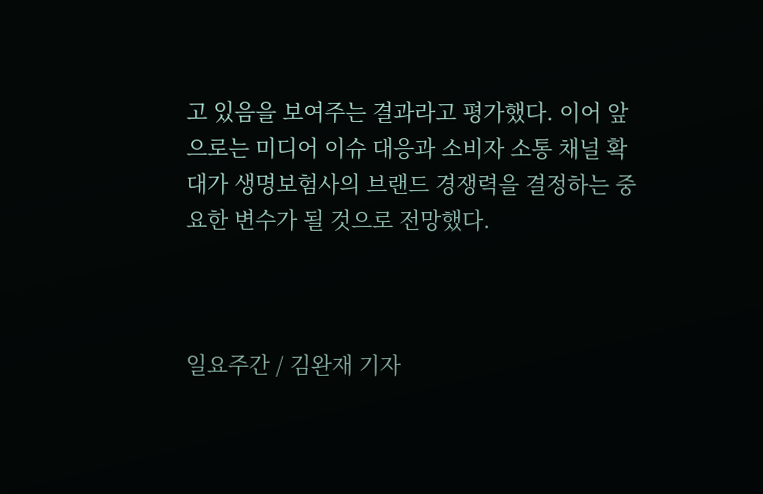고 있음을 보여주는 결과라고 평가했다. 이어 앞으로는 미디어 이슈 대응과 소비자 소통 채널 확대가 생명보험사의 브랜드 경쟁력을 결정하는 중요한 변수가 될 것으로 전망했다.



일요주간 / 김완재 기자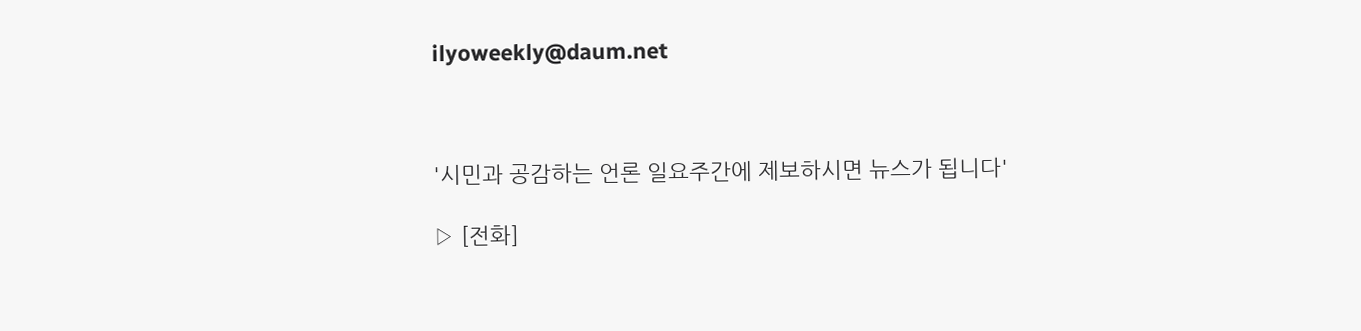ilyoweekly@daum.net



'시민과 공감하는 언론 일요주간에 제보하시면 뉴스가 됩니다'

▷ [전화]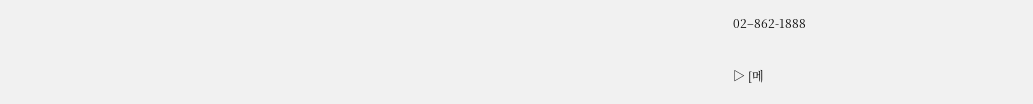02–862-1888

▷ [메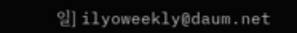일] ilyoweekly@daum.net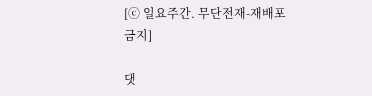[ⓒ 일요주간. 무단전재-재배포 금지]

댓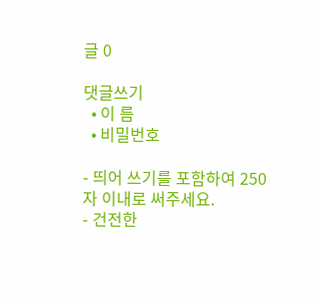글 0

댓글쓰기
  • 이 름
  • 비밀번호

- 띄어 쓰기를 포함하여 250자 이내로 써주세요.
- 건전한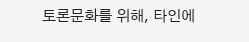토론문화를 위해, 타인에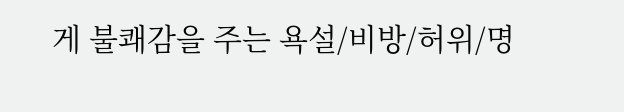게 불쾌감을 주는 욕설/비방/허위/명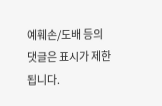예훼손/도배 등의 댓글은 표시가 제한됩니다.